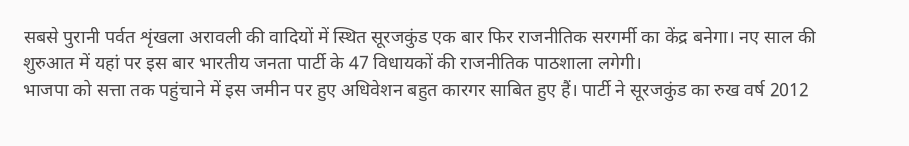सबसे पुरानी पर्वत शृंखला अरावली की वादियों में स्थित सूरजकुंड एक बार फिर राजनीतिक सरगर्मी का केंद्र बनेगा। नए साल की शुरुआत में यहां पर इस बार भारतीय जनता पार्टी के 47 विधायकों की राजनीतिक पाठशाला लगेगी।
भाजपा को सत्ता तक पहुंचाने में इस जमीन पर हुए अधिवेशन बहुत कारगर साबित हुए हैं। पार्टी ने सूरजकुंड का रुख वर्ष 2012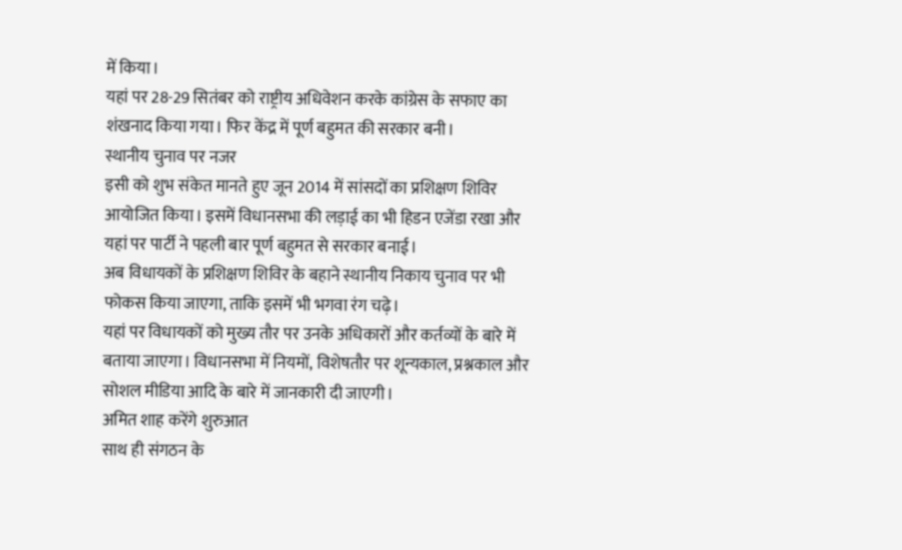में किया।
यहां पर 28-29 सितंबर को राष्ट्रीय अधिवेशन करके कांग्रेस के सफाए का शंखनाद किया गया। फिर केंद्र में पूर्ण बहुमत की सरकार बनी।
स्थानीय चुनाव पर नजर
इसी को शुभ संकेत मानते हुए जून 2014 में सांसदों का प्रशिक्षण शिविर आयोजित किया। इसमें विधानसभा की लड़ाई का भी हिडन एजेंडा रखा और यहां पर पार्टी ने पहली बार पूर्ण बहुमत से सरकार बनाई।
अब विधायकों के प्रशिक्षण शिविर के बहाने स्थानीय निकाय चुनाव पर भी फोकस किया जाएगा, ताकि इसमें भी भगवा रंग चढ़े।
यहां पर विधायकों को मुख्य तौर पर उनके अधिकारों और कर्तव्यों के बारे में बताया जाएगा। विधानसभा में नियमों, विशेषतौर पर शून्यकाल, प्रश्नकाल और सोशल मीडिया आदि के बारे में जानकारी दी जाएगी।
अमित शाह करेंगे शुरुआत
साथ ही संगठन के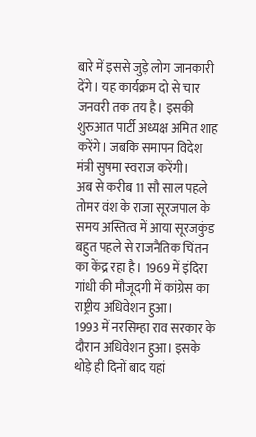बारे में इससे जुड़े लोग जानकारी देंगे। यह कार्यक्रम दो से चार जनवरी तक तय है। इसकी शुरुआत पार्टी अध्यक्ष अमित शाह करेंगे। जबकि समापन विदेश मंत्री सुषमा स्वराज करेंगी।
अब से करीब 11 सौ साल पहले तोमर वंश के राजा सूरजपाल के समय अस्तित्व में आया सूरजकुंड बहुत पहले से राजनैतिक चिंतन का केंद्र रहा है। 1969 में इंदिरा गांधी की मौजूदगी में कांग्रेस का राष्ट्रीय अधिवेशन हुआ।
1993 में नरसिम्हा राव सरकार के दौरान अधिवेशन हुआ। इसके थोड़े ही दिनों बाद यहां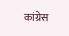कांग्रेस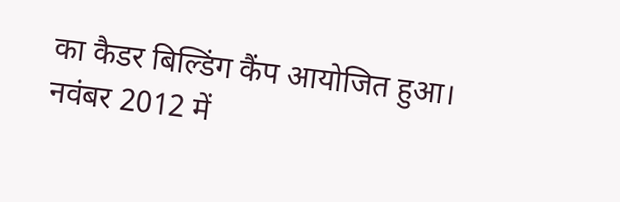का कैडर बिल्डिंग कैंप आयोजित हुआ। नवंबर 2012 में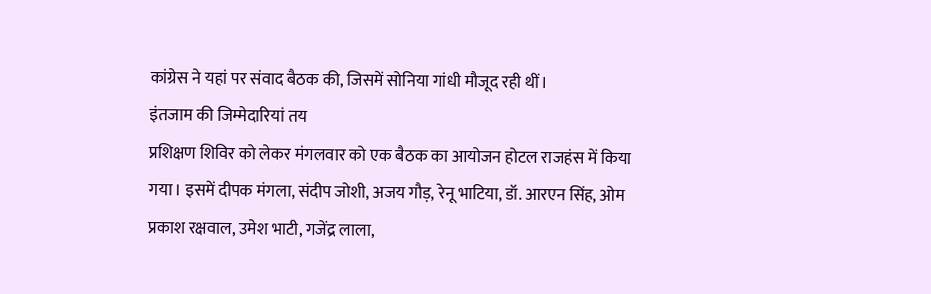कांग्रेस ने यहां पर संवाद बैठक की, जिसमें सोनिया गांधी मौजूद रही थीं।
इंतजाम की जिम्मेदारियां तय
प्रशिक्षण शिविर को लेकर मंगलवार को एक बैठक का आयोजन होटल राजहंस में किया गया। इसमें दीपक मंगला, संदीप जोशी, अजय गौड़, रेनू भाटिया, डॉ. आरएन सिंह, ओम प्रकाश रक्षवाल, उमेश भाटी, गजेंद्र लाला,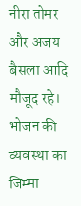नीरा तोमर और अजय बैसला आदि मौजूद रहे।
भोजन की व्यवस्था का जिम्मा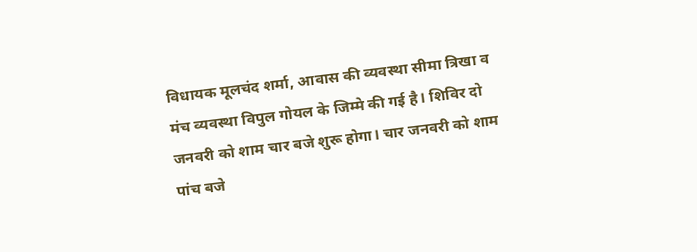विधायक मूलचंद शर्मा, आवास की व्यवस्था सीमा त्रिखा व मंच व्यवस्था विपुल गोयल के जिम्मे की गई है। शिविर दो जनवरी को शाम चार बजे शुरू होगा। चार जनवरी को शाम पांच बजे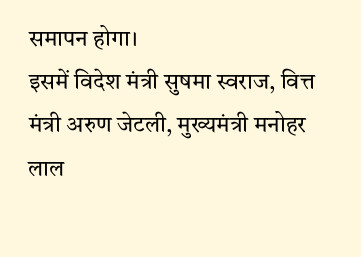समापन होगा।
इसमें विदेश मंत्री सुषमा स्वराज, वित्त मंत्री अरुण जेटली, मुख्यमंत्री मनोहर लाल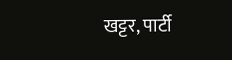खट्टर, पार्टी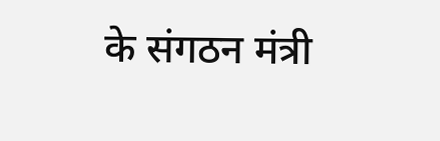के संगठन मंत्री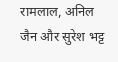रामलाल, अनिल जैन और सुरेश भट्ट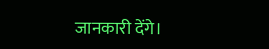जानकारी देंगे।